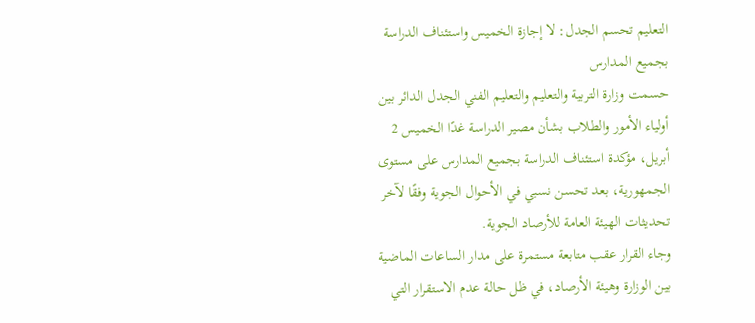التعليم تحسم الجدل: لا إجازة الخميس واستئناف الدراسة بجميع المدارس
حسمت وزارة التربية والتعليم والتعليم الفني الجدل الدائر بين أولياء الأمور والطلاب بشأن مصير الدراسة غدًا الخميس 2 أبريل، مؤكدة استئناف الدراسة بجميع المدارس على مستوى الجمهورية، بعد تحسن نسبي في الأحوال الجوية وفقًا لآخر تحديثات الهيئة العامة للأرصاد الجوية.
وجاء القرار عقب متابعة مستمرة على مدار الساعات الماضية بين الوزارة وهيئة الأرصاد، في ظل حالة عدم الاستقرار التي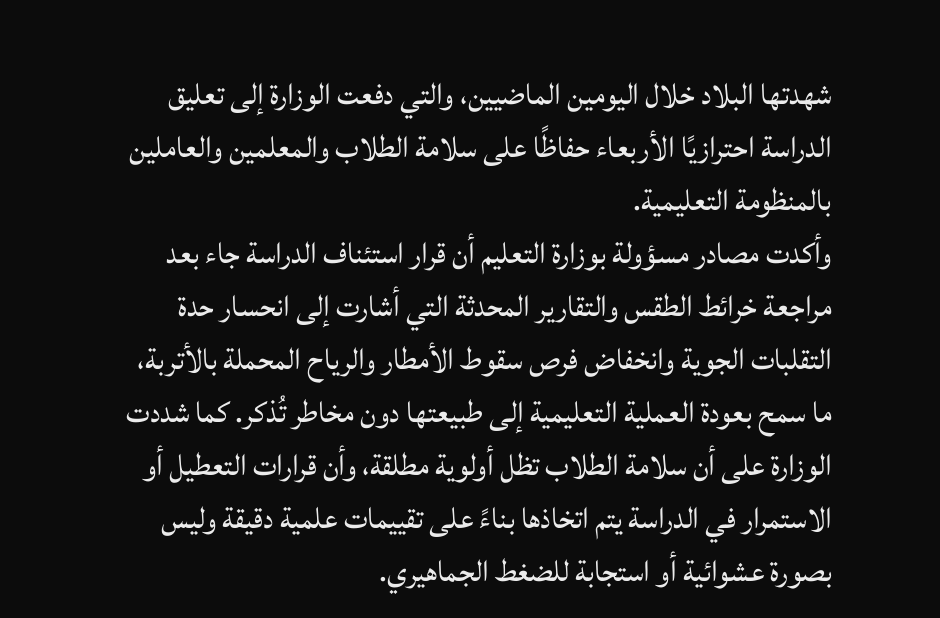شهدتها البلاد خلال اليومين الماضيين، والتي دفعت الوزارة إلى تعليق الدراسة احترازيًا الأربعاء حفاظًا على سلامة الطلاب والمعلمين والعاملين بالمنظومة التعليمية.
وأكدت مصادر مسؤولة بوزارة التعليم أن قرار استئناف الدراسة جاء بعد مراجعة خرائط الطقس والتقارير المحدثة التي أشارت إلى انحسار حدة التقلبات الجوية وانخفاض فرص سقوط الأمطار والرياح المحملة بالأتربة، ما سمح بعودة العملية التعليمية إلى طبيعتها دون مخاطر تُذكر. كما شددت الوزارة على أن سلامة الطلاب تظل أولوية مطلقة، وأن قرارات التعطيل أو الاستمرار في الدراسة يتم اتخاذها بناءً على تقييمات علمية دقيقة وليس بصورة عشوائية أو استجابة للضغط الجماهيري.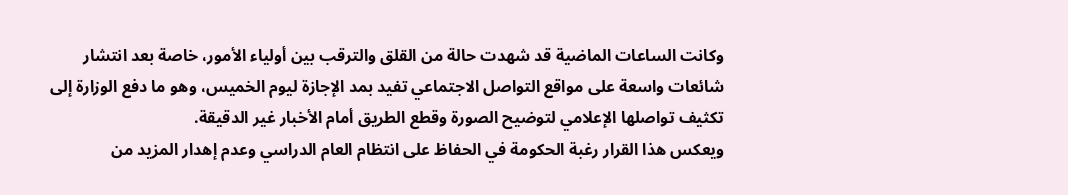وكانت الساعات الماضية قد شهدت حالة من القلق والترقب بين أولياء الأمور، خاصة بعد انتشار شائعات واسعة على مواقع التواصل الاجتماعي تفيد بمد الإجازة ليوم الخميس، وهو ما دفع الوزارة إلى تكثيف تواصلها الإعلامي لتوضيح الصورة وقطع الطريق أمام الأخبار غير الدقيقة.
ويعكس هذا القرار رغبة الحكومة في الحفاظ على انتظام العام الدراسي وعدم إهدار المزيد من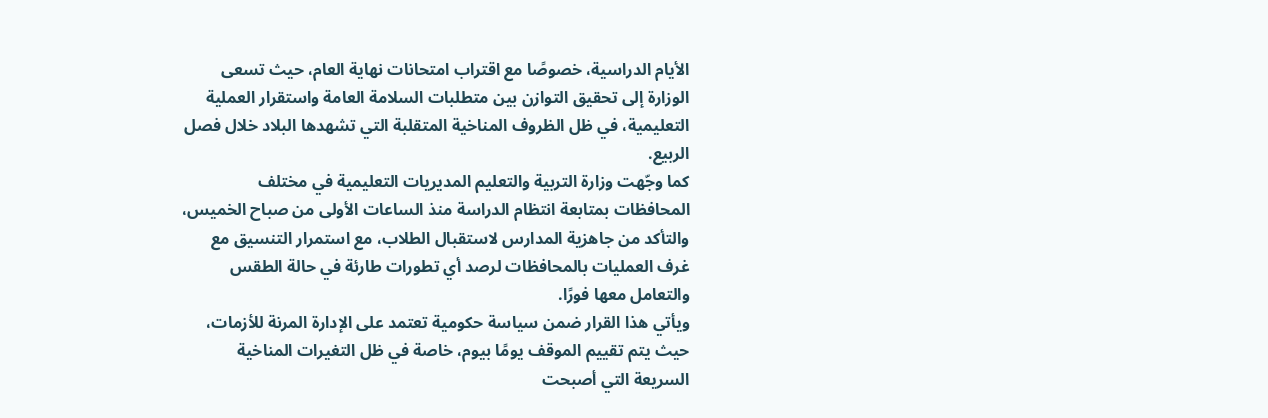الأيام الدراسية، خصوصًا مع اقتراب امتحانات نهاية العام، حيث تسعى الوزارة إلى تحقيق التوازن بين متطلبات السلامة العامة واستقرار العملية التعليمية، في ظل الظروف المناخية المتقلبة التي تشهدها البلاد خلال فصل الربيع.
كما وجّهت وزارة التربية والتعليم المديريات التعليمية في مختلف المحافظات بمتابعة انتظام الدراسة منذ الساعات الأولى من صباح الخميس، والتأكد من جاهزية المدارس لاستقبال الطلاب، مع استمرار التنسيق مع غرف العمليات بالمحافظات لرصد أي تطورات طارئة في حالة الطقس والتعامل معها فورًا.
ويأتي هذا القرار ضمن سياسة حكومية تعتمد على الإدارة المرنة للأزمات، حيث يتم تقييم الموقف يومًا بيوم، خاصة في ظل التغيرات المناخية السريعة التي أصبحت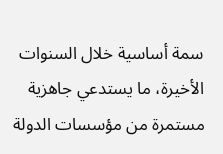سمة أساسية خلال السنوات الأخيرة، ما يستدعي جاهزية مستمرة من مؤسسات الدولة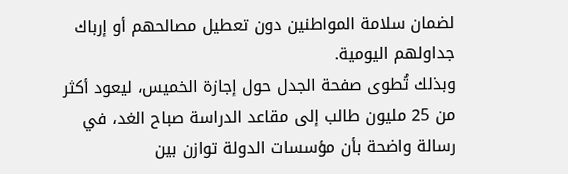لضمان سلامة المواطنين دون تعطيل مصالحهم أو إرباك جداولهم اليومية.
وبذلك تُطوى صفحة الجدل حول إجازة الخميس، ليعود أكثر من 25 مليون طالب إلى مقاعد الدراسة صباح الغد، في رسالة واضحة بأن مؤسسات الدولة توازن بين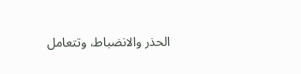الحذر والانضباط، وتتعامل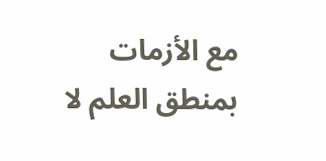مع الأزمات بمنطق العلم لا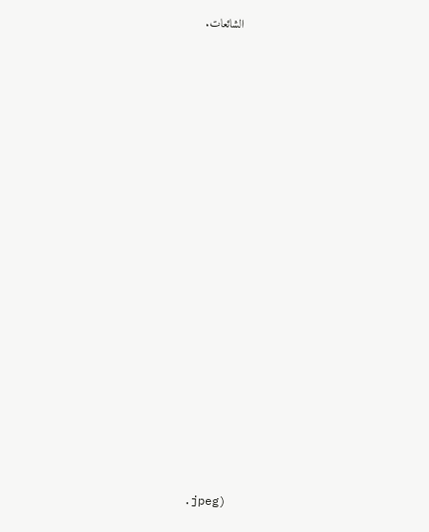الشائعات.




















.jpeg)